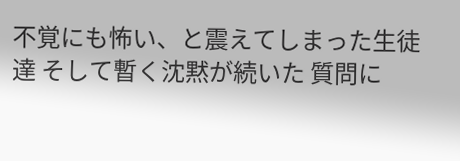不覚にも怖い、と震えてしまった生徒達 そして暫く沈黙が続いた 質問に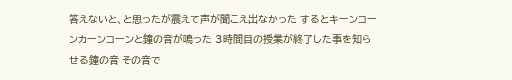答えないと、と思ったが震えて声が聞こえ出なかった するとキーンコーンカーンコーンと鐘の音が鳴った 3時間目の授業が終了した事を知らせる鐘の音 その音で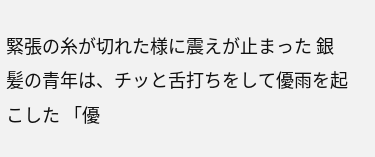緊張の糸が切れた様に震えが止まった 銀髪の青年は、チッと舌打ちをして優雨を起こした 「優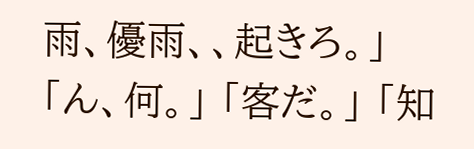雨、優雨、、起きろ。」 「ん、何。」 「客だ。」 「知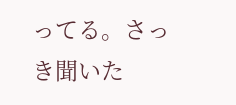ってる。さっき聞いた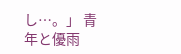し…。」 青年と優雨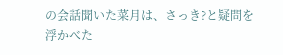の会話聞いた菜月は、さっき?と疑問を浮かべた